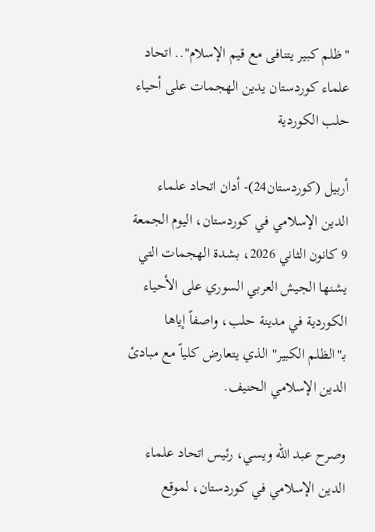"ظلم كبير يتنافى مع قيم الإسلام".. اتحاد علماء كوردستان يدين الهجمات على أحياء حلب الكوردية

أربيل (كوردستان24)- أدان اتحاد علماء الدين الإسلامي في كوردستان، اليوم الجمعة 9 كانون الثاني 2026، بشدة الهجمات التي يشنها الجيش العربي السوري على الأحياء الكوردية في مدينة حلب، واصفاً إياها بـ"الظلم الكبير" الذي يتعارض كلياً مع مبادئ الدين الإسلامي الحنيف.

وصرح عبد الله ويسي، رئيس اتحاد علماء الدين الإسلامي في كوردستان، لموقع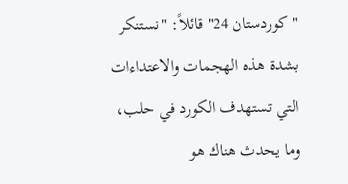"كوردستان 24" قائلاً: "نستنكر بشدة هذه الهجمات والاعتداءات التي تستهدف الكورد في حلب، وما يحدث هناك هو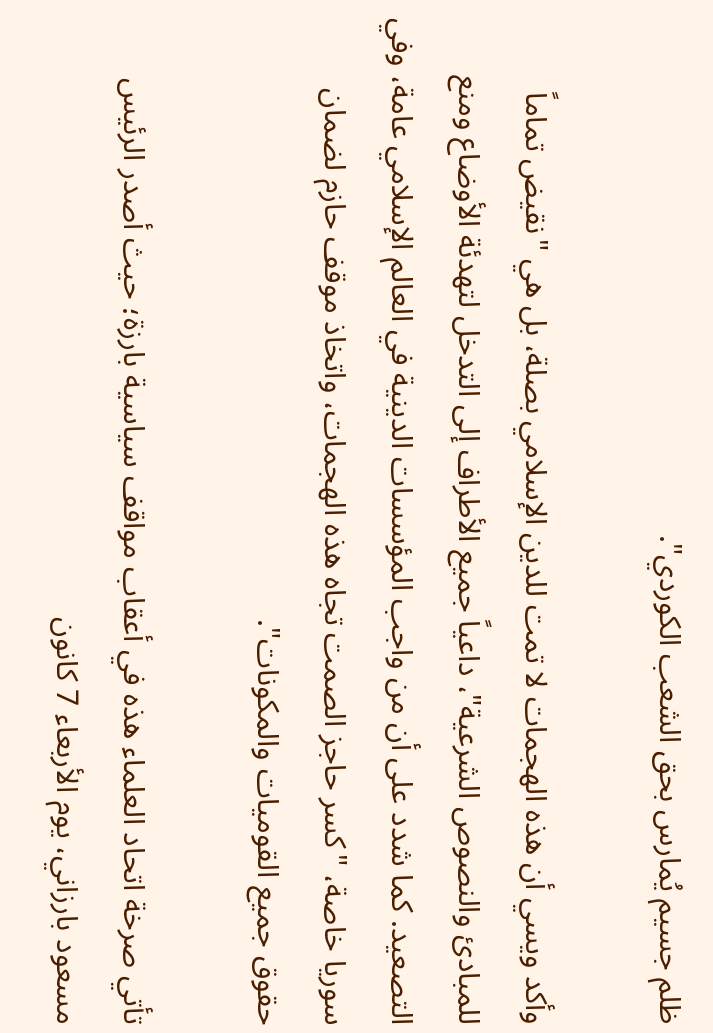ظلم جسيم يُمارس بحق الشعب الكوردي".

وأكد ويسي أن هذه الهجمات لا تمت للدين الإسلامي بصلة، بل هي "نقيض تماماً للمبادئ والنصوص الشرعية"، داعياً جميع الأطراف إلى التدخل لتهدئة الأوضاع ومنع التصعيد. كما شدد على أن من واجب المؤسسات الدينية في العالم الإسلامي عامة، وفي سوريا خاصة، "كسر حاجز الصمت تجاه هذه الهجمات، واتخاذ موقف حازم لضمان حقوق جميع القوميات والمكونات".

تأتي صرخة اتحاد العلماء هذه في أعقاب مواقف سياسية بارزة؛ حيث أصدر الرئيس مسعود بارزاني، يوم الأربعاء 7 كانون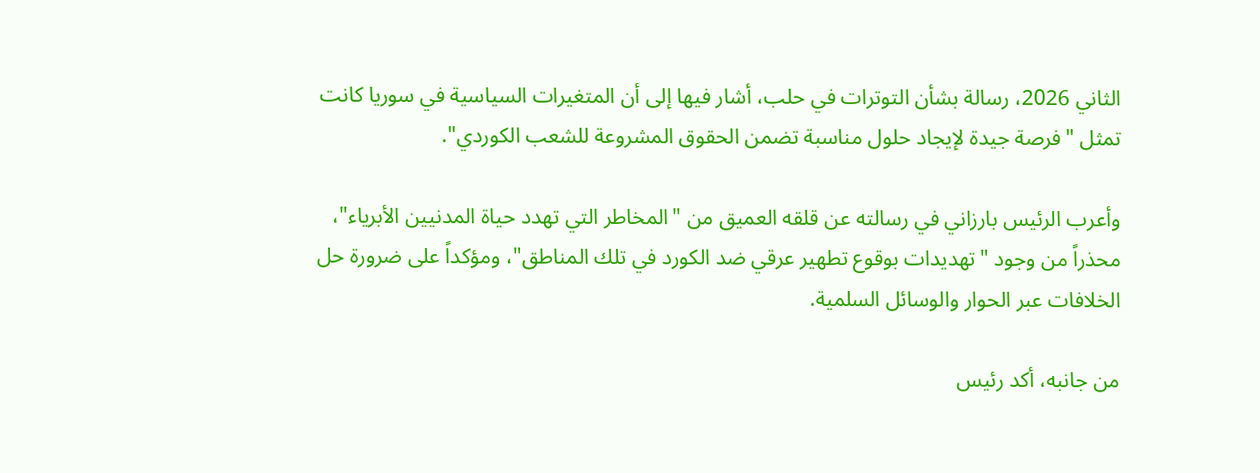الثاني 2026، رسالة بشأن التوترات في حلب، أشار فيها إلى أن المتغيرات السياسية في سوريا كانت تمثل "فرصة جيدة لإيجاد حلول مناسبة تضمن الحقوق المشروعة للشعب الكوردي".

وأعرب الرئيس بارزاني في رسالته عن قلقه العميق من "المخاطر التي تهدد حياة المدنيين الأبرياء"، محذراً من وجود "تهديدات بوقوع تطهير عرقي ضد الكورد في تلك المناطق"، ومؤكداً على ضرورة حل الخلافات عبر الحوار والوسائل السلمية.

من جانبه، أكد رئيس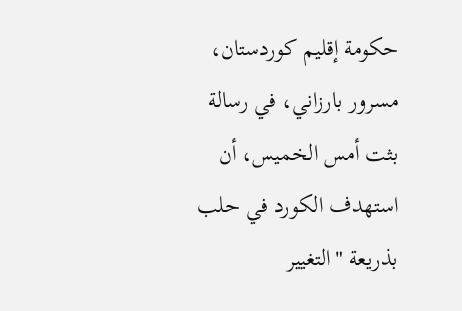حكومة إقليم كوردستان، مسرور بارزاني، في رسالة بثت أمس الخميس، أن استهدف الكورد في حلب بذريعة "التغيير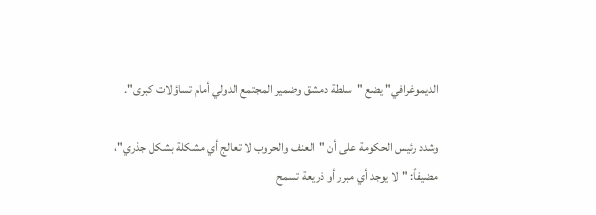الديموغرافي" يضع "سلطة دمشق وضمير المجتمع الدولي أمام تساؤلات كبرى".

وشدد رئيس الحكومة على أن "العنف والحروب لا تعالج أي مشكلة بشكل جذري"، مضيفاً: "لا يوجد أي مبرر أو ذريعة تسمح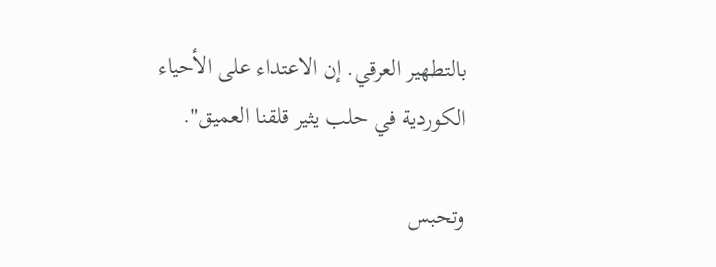بالتطهير العرقي. إن الاعتداء على الأحياء الكوردية في حلب يثير قلقنا العميق".

وتحبس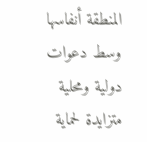المنطقة أنفاسها وسط دعوات دولية ومحلية متزايدة لحماية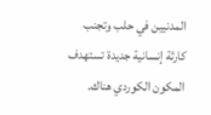المدنيين في حلب وتجنب كارثة إنسانية جديدة تستهدف المكون الكوردي هناك.